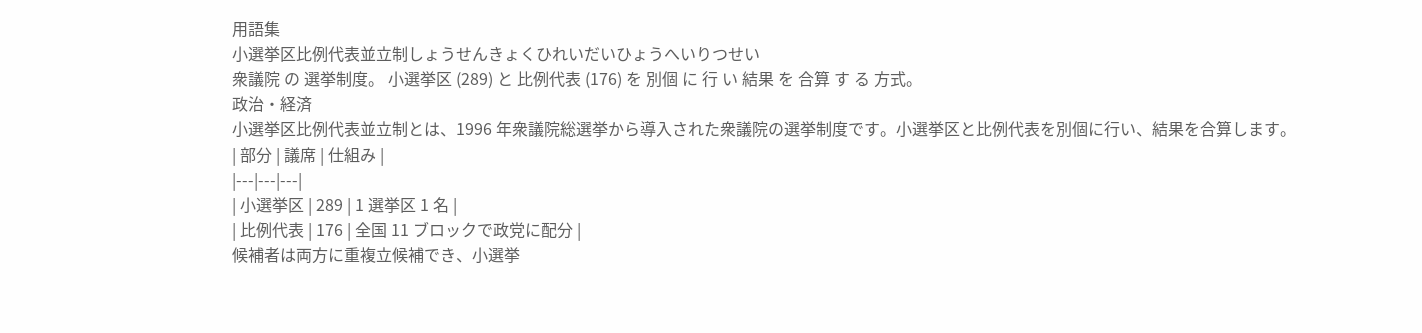用語集
小選挙区比例代表並立制しょうせんきょくひれいだいひょうへいりつせい
衆議院 の 選挙制度。 小選挙区 (289) と 比例代表 (176) を 別個 に 行 い 結果 を 合算 す る 方式。
政治・経済
小選挙区比例代表並立制とは、1996 年衆議院総選挙から導入された衆議院の選挙制度です。小選挙区と比例代表を別個に行い、結果を合算します。
| 部分 | 議席 | 仕組み |
|---|---|---|
| 小選挙区 | 289 | 1 選挙区 1 名 |
| 比例代表 | 176 | 全国 11 ブロックで政党に配分 |
候補者は両方に重複立候補でき、小選挙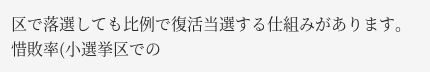区で落選しても比例で復活当選する仕組みがあります。惜敗率(小選挙区での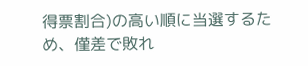得票割合)の高い順に当選するため、僅差で敗れ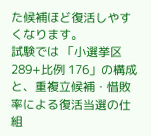た候補ほど復活しやすくなります。
試験では 「小選挙区 289+比例 176」の構成と、重複立候補・惜敗率による復活当選の仕組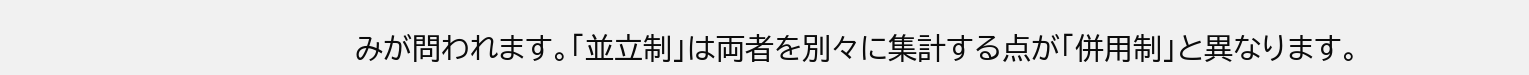みが問われます。「並立制」は両者を別々に集計する点が「併用制」と異なります。